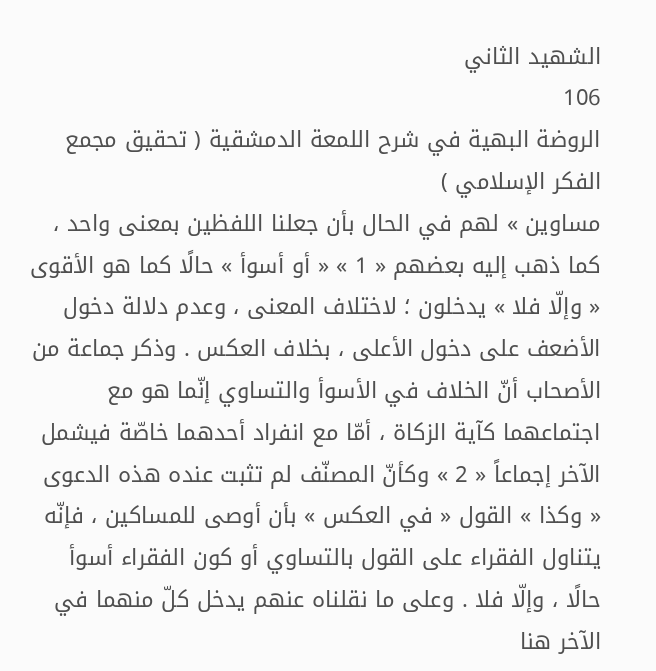الشهيد الثاني
106
الروضة البهية في شرح اللمعة الدمشقية ( تحقيق مجمع الفكر الإسلامي )
مساوين » لهم في الحال بأن جعلنا اللفظين بمعنى واحد ، كما ذهب إليه بعضهم « 1 » « أو أسوأ » حالًا كما هو الأقوى « وإلّا فلا » يدخلون ؛ لاختلاف المعنى ، وعدم دلالة دخول الأضعف على دخول الأعلى ، بخلاف العكس . وذكر جماعة من الأصحاب أنّ الخلاف في الأسوأ والتساوي إنّما هو مع اجتماعهما كآية الزكاة ، أمّا مع انفراد أحدهما خاصّة فيشمل الآخر إجماعاً « 2 » وكأنّ المصنّف لم تثبت عنده هذه الدعوى « وكذا » القول « في العكس » بأن أوصى للمساكين ، فإنّه يتناول الفقراء على القول بالتساوي أو كون الفقراء أسوأ حالًا ، وإلّا فلا . وعلى ما نقلناه عنهم يدخل كلّ منهما في الآخر هنا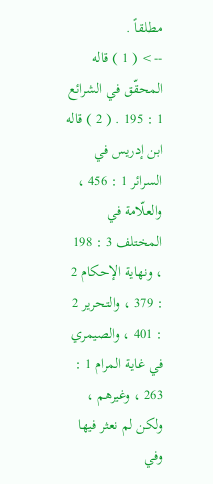مطلقاً .
--> ( 1 ) قاله المحقّق في الشرائع 1 : 195 . ( 2 ) قاله ابن إدريس في السرائر 1 : 456 ، والعلّامة في المختلف 3 : 198 ، ونهاية الإحكام 2 : 379 ، والتحرير 2 : 401 ، والصيمري في غاية المرام 1 : 263 ، وغيرهم ، ولكن لم نعثر فيها وفي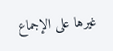غيرها على الإجماع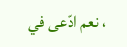، نعم ادّعى في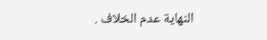النهاية عدم الخلاف .